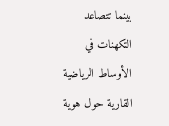بينما تتصاعد التكهنات في الأوساط الرياضية القارية حول هوية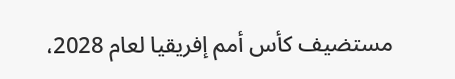مستضيف كأس أمم إفريقيا لعام 2028،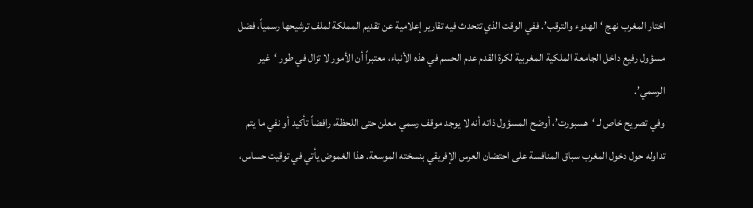اختار المغرب نهج ‘الهدوء والترقب’. ففي الوقت الذي تتحدث فيه تقارير إعلامية عن تقديم المملكة لملف ترشيحها رسمياً، فضل مسؤول رفيع داخل الجامعة الملكية المغربية لكرة القدم عدم الحسم في هذه الأنباء، معتبراً أن الأمور لا تزال في طور ‘غير الرسمي’.
وفي تصريح خاص لـ ‘هسبورت’، أوضح المسؤول ذاته أنه لا يوجد موقف رسمي معلن حتى اللحظة، رافضاً تأكيد أو نفي ما يتم تداوله حول دخول المغرب سباق المنافسة على احتضان العرس الإفريقي بنسخته الموسعة. هذا الغموض يأتي في توقيت حساس،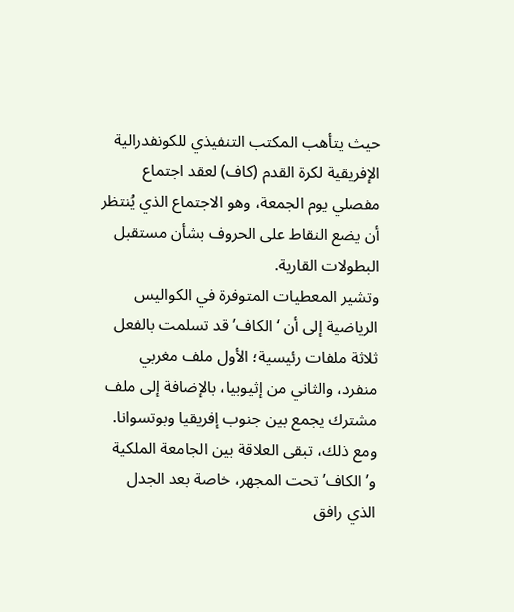حيث يتأهب المكتب التنفيذي للكونفدرالية الإفريقية لكرة القدم (كاف) لعقد اجتماع مفصلي يوم الجمعة، وهو الاجتماع الذي يُنتظر أن يضع النقاط على الحروف بشأن مستقبل البطولات القارية.
وتشير المعطيات المتوفرة في الكواليس الرياضية إلى أن ‘الكاف’ قد تسلمت بالفعل ثلاثة ملفات رئيسية؛ الأول ملف مغربي منفرد، والثاني من إثيوبيا، بالإضافة إلى ملف مشترك يجمع بين جنوب إفريقيا وبوتسوانا. ومع ذلك، تبقى العلاقة بين الجامعة الملكية و’الكاف’ تحت المجهر، خاصة بعد الجدل الذي رافق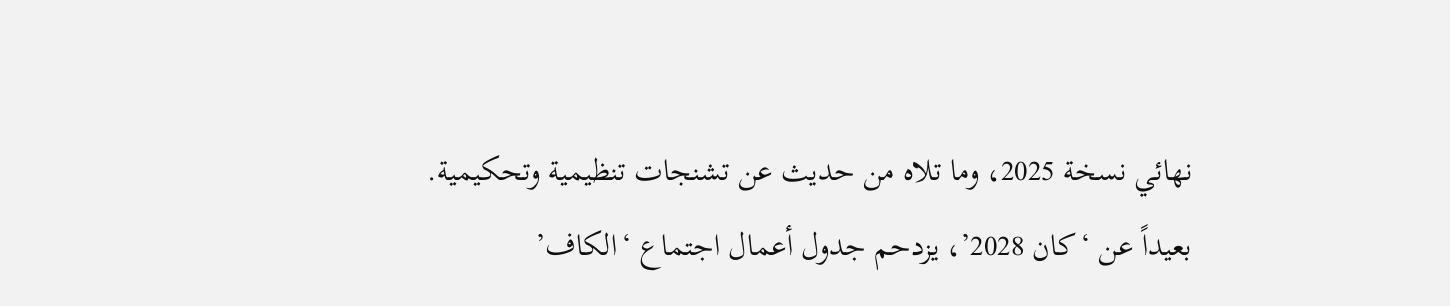نهائي نسخة 2025، وما تلاه من حديث عن تشنجات تنظيمية وتحكيمية.
بعيداً عن ‘كان 2028’، يزدحم جدول أعمال اجتماع ‘الكاف’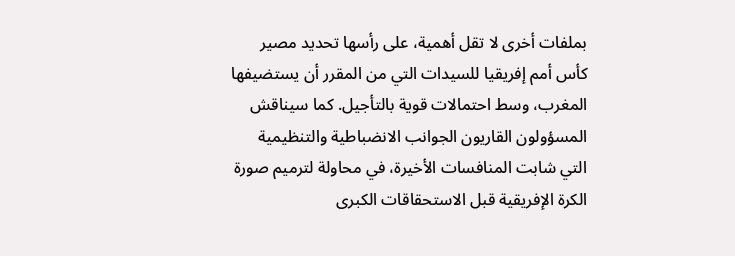بملفات أخرى لا تقل أهمية، على رأسها تحديد مصير كأس أمم إفريقيا للسيدات التي من المقرر أن يستضيفها المغرب، وسط احتمالات قوية بالتأجيل. كما سيناقش المسؤولون القاريون الجوانب الانضباطية والتنظيمية التي شابت المنافسات الأخيرة، في محاولة لترميم صورة الكرة الإفريقية قبل الاستحقاقات الكبرى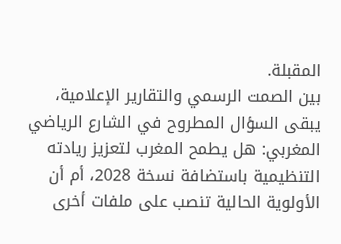المقبلة.
بين الصمت الرسمي والتقارير الإعلامية، يبقى السؤال المطروح في الشارع الرياضي المغربي: هل يطمح المغرب لتعزيز ريادته التنظيمية باستضافة نسخة 2028، أم أن الأولوية الحالية تنصب على ملفات أخرى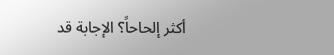أكثر إلحاحاً؟ الإجابة قد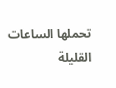تحملها الساعات القليلة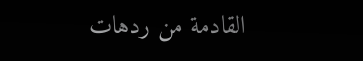القادمة من ردهات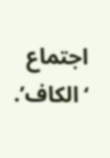اجتماع ‘الكاف’.